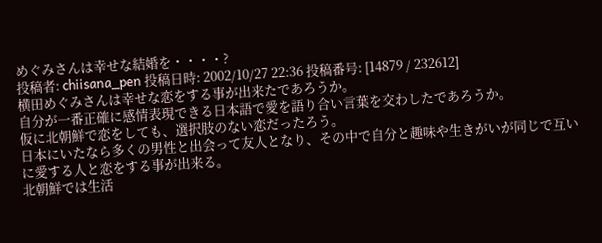めぐみさんは幸せな結婚を・・・・?
投稿者: chiisana_pen 投稿日時: 2002/10/27 22:36 投稿番号: [14879 / 232612]
横田めぐみさんは幸せな恋をする事が出来たであろうか。
自分が一番正確に感情表現できる日本語で愛を語り合い言葉を交わしたであろうか。
仮に北朝鮮で恋をしても、選択肢のない恋だったろう。
日本にいたなら多くの男性と出会って友人となり、その中で自分と趣味や生きがいが同じで互いに愛する人と恋をする事が出来る。
北朝鮮では生活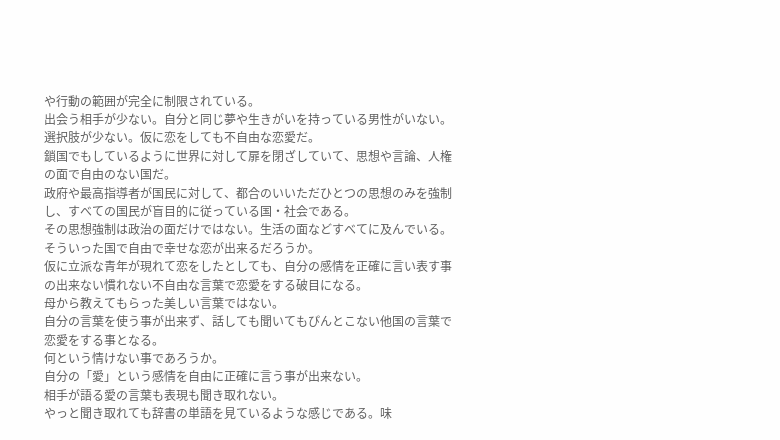や行動の範囲が完全に制限されている。
出会う相手が少ない。自分と同じ夢や生きがいを持っている男性がいない。選択肢が少ない。仮に恋をしても不自由な恋愛だ。
鎖国でもしているように世界に対して扉を閉ざしていて、思想や言論、人権の面で自由のない国だ。
政府や最高指導者が国民に対して、都合のいいただひとつの思想のみを強制し、すべての国民が盲目的に従っている国・社会である。
その思想強制は政治の面だけではない。生活の面などすべてに及んでいる。
そういった国で自由で幸せな恋が出来るだろうか。
仮に立派な青年が現れて恋をしたとしても、自分の感情を正確に言い表す事の出来ない慣れない不自由な言葉で恋愛をする破目になる。
母から教えてもらった美しい言葉ではない。
自分の言葉を使う事が出来ず、話しても聞いてもぴんとこない他国の言葉で恋愛をする事となる。
何という情けない事であろうか。
自分の「愛」という感情を自由に正確に言う事が出来ない。
相手が語る愛の言葉も表現も聞き取れない。
やっと聞き取れても辞書の単語を見ているような感じである。味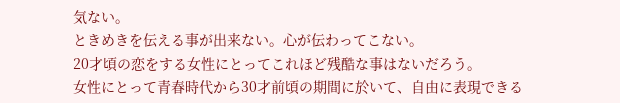気ない。
ときめきを伝える事が出来ない。心が伝わってこない。
20才頃の恋をする女性にとってこれほど残酷な事はないだろう。
女性にとって青春時代から30才前頃の期間に於いて、自由に表現できる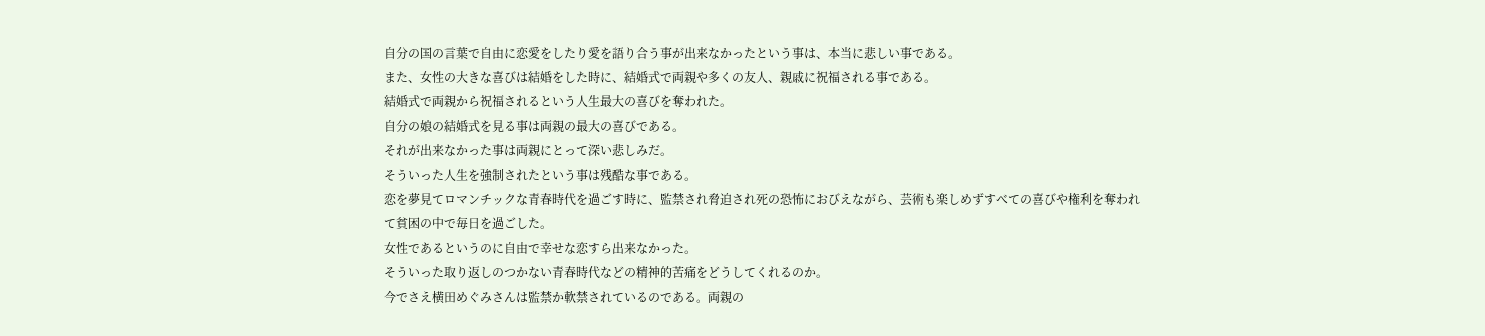自分の国の言葉で自由に恋愛をしたり愛を語り合う事が出来なかったという事は、本当に悲しい事である。
また、女性の大きな喜びは結婚をした時に、結婚式で両親や多くの友人、親戚に祝福される事である。
結婚式で両親から祝福されるという人生最大の喜びを奪われた。
自分の娘の結婚式を見る事は両親の最大の喜びである。
それが出来なかった事は両親にとって深い悲しみだ。
そういった人生を強制されたという事は残酷な事である。
恋を夢見てロマンチックな青春時代を過ごす時に、監禁され脅迫され死の恐怖におびえながら、芸術も楽しめずすべての喜びや権利を奪われて貧困の中で毎日を過ごした。
女性であるというのに自由で幸せな恋すら出来なかった。
そういった取り返しのつかない青春時代などの精神的苦痛をどうしてくれるのか。
今でさえ横田めぐみさんは監禁か軟禁されているのである。両親の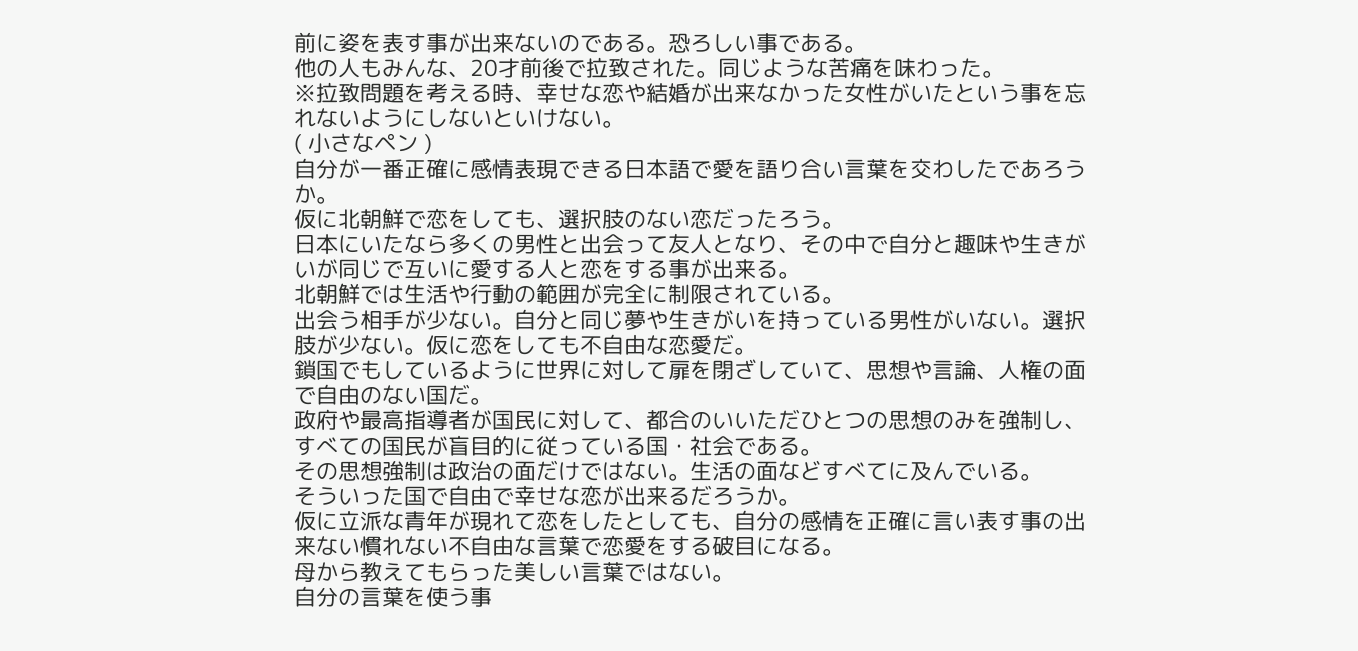前に姿を表す事が出来ないのである。恐ろしい事である。
他の人もみんな、20才前後で拉致された。同じような苦痛を味わった。
※拉致問題を考える時、幸せな恋や結婚が出来なかった女性がいたという事を忘れないようにしないといけない。
( 小さなペン )
自分が一番正確に感情表現できる日本語で愛を語り合い言葉を交わしたであろうか。
仮に北朝鮮で恋をしても、選択肢のない恋だったろう。
日本にいたなら多くの男性と出会って友人となり、その中で自分と趣味や生きがいが同じで互いに愛する人と恋をする事が出来る。
北朝鮮では生活や行動の範囲が完全に制限されている。
出会う相手が少ない。自分と同じ夢や生きがいを持っている男性がいない。選択肢が少ない。仮に恋をしても不自由な恋愛だ。
鎖国でもしているように世界に対して扉を閉ざしていて、思想や言論、人権の面で自由のない国だ。
政府や最高指導者が国民に対して、都合のいいただひとつの思想のみを強制し、すべての国民が盲目的に従っている国・社会である。
その思想強制は政治の面だけではない。生活の面などすべてに及んでいる。
そういった国で自由で幸せな恋が出来るだろうか。
仮に立派な青年が現れて恋をしたとしても、自分の感情を正確に言い表す事の出来ない慣れない不自由な言葉で恋愛をする破目になる。
母から教えてもらった美しい言葉ではない。
自分の言葉を使う事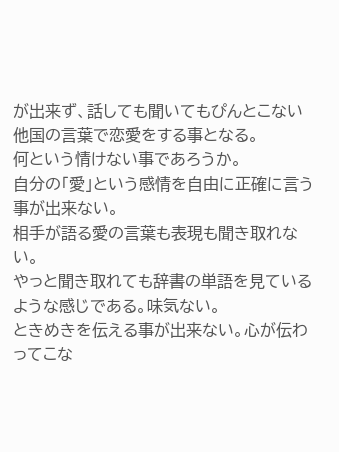が出来ず、話しても聞いてもぴんとこない他国の言葉で恋愛をする事となる。
何という情けない事であろうか。
自分の「愛」という感情を自由に正確に言う事が出来ない。
相手が語る愛の言葉も表現も聞き取れない。
やっと聞き取れても辞書の単語を見ているような感じである。味気ない。
ときめきを伝える事が出来ない。心が伝わってこな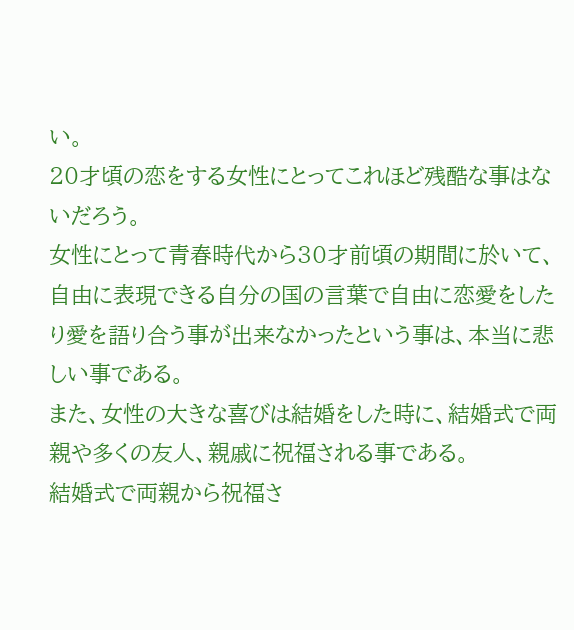い。
20才頃の恋をする女性にとってこれほど残酷な事はないだろう。
女性にとって青春時代から30才前頃の期間に於いて、自由に表現できる自分の国の言葉で自由に恋愛をしたり愛を語り合う事が出来なかったという事は、本当に悲しい事である。
また、女性の大きな喜びは結婚をした時に、結婚式で両親や多くの友人、親戚に祝福される事である。
結婚式で両親から祝福さ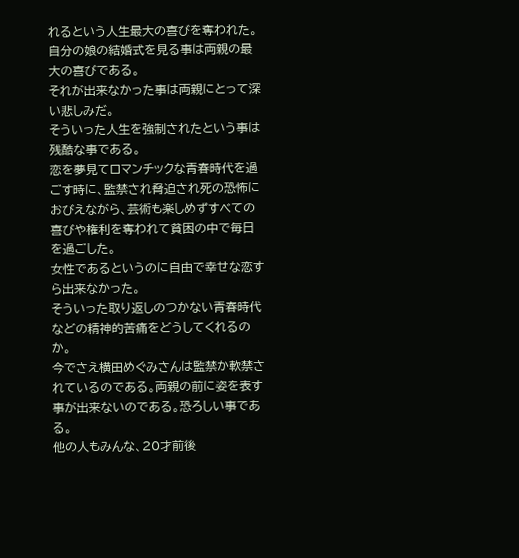れるという人生最大の喜びを奪われた。
自分の娘の結婚式を見る事は両親の最大の喜びである。
それが出来なかった事は両親にとって深い悲しみだ。
そういった人生を強制されたという事は残酷な事である。
恋を夢見てロマンチックな青春時代を過ごす時に、監禁され脅迫され死の恐怖におびえながら、芸術も楽しめずすべての喜びや権利を奪われて貧困の中で毎日を過ごした。
女性であるというのに自由で幸せな恋すら出来なかった。
そういった取り返しのつかない青春時代などの精神的苦痛をどうしてくれるのか。
今でさえ横田めぐみさんは監禁か軟禁されているのである。両親の前に姿を表す事が出来ないのである。恐ろしい事である。
他の人もみんな、20才前後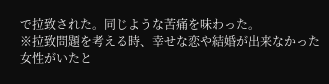で拉致された。同じような苦痛を味わった。
※拉致問題を考える時、幸せな恋や結婚が出来なかった女性がいたと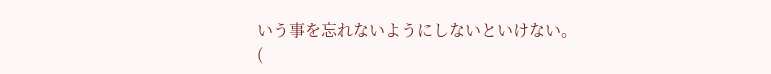いう事を忘れないようにしないといけない。
(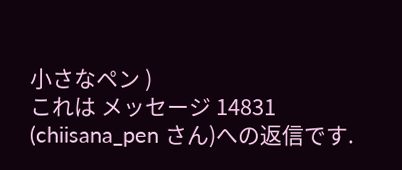小さなペン )
これは メッセージ 14831 (chiisana_pen さん)への返信です.